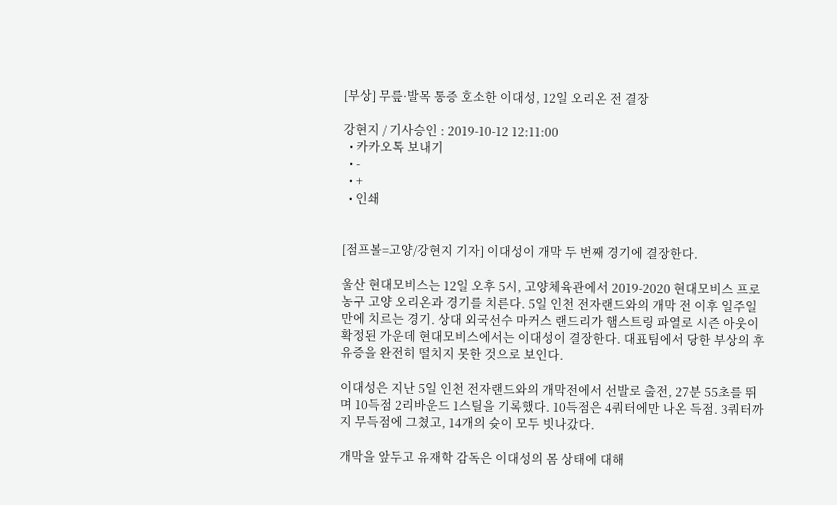[부상] 무릎·발목 통증 호소한 이대성, 12일 오리온 전 결장

강현지 / 기사승인 : 2019-10-12 12:11:00
  • 카카오톡 보내기
  • -
  • +
  • 인쇄


[점프볼=고양/강현지 기자] 이대성이 개막 두 번째 경기에 결장한다.

울산 현대모비스는 12일 오후 5시, 고양체육관에서 2019-2020 현대모비스 프로농구 고양 오리온과 경기를 치른다. 5일 인천 전자랜드와의 개막 전 이후 일주일 만에 치르는 경기. 상대 외국선수 마커스 랜드리가 햄스트링 파열로 시즌 아웃이 확정된 가운데 현대모비스에서는 이대성이 결장한다. 대표팀에서 당한 부상의 후유증을 완전히 떨치지 못한 것으로 보인다.

이대성은 지난 5일 인천 전자랜드와의 개막전에서 선발로 출전, 27분 55초를 뛰며 10득점 2리바운드 1스틸을 기록했다. 10득점은 4쿼터에만 나온 득점. 3쿼터까지 무득점에 그쳤고, 14개의 슛이 모두 빗나갔다.

개막을 앞두고 유재학 감독은 이대성의 몸 상태에 대해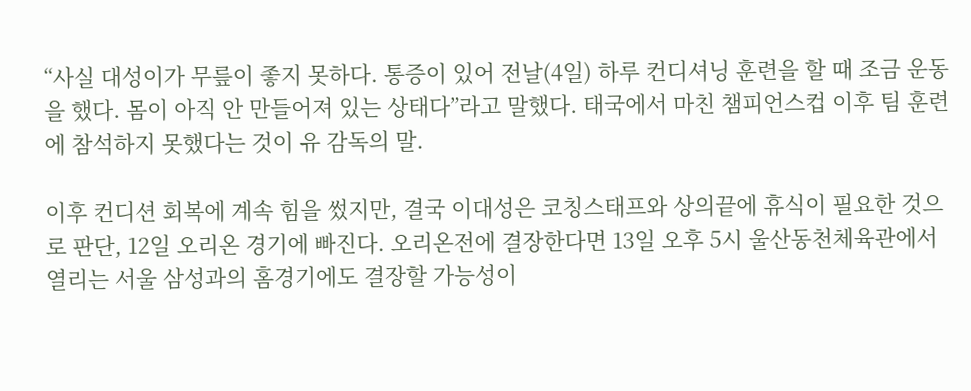“사실 대성이가 무릎이 좋지 못하다. 통증이 있어 전날(4일) 하루 컨디셔닝 훈련을 할 때 조금 운동을 했다. 몸이 아직 안 만들어져 있는 상태다”라고 말했다. 태국에서 마친 챔피언스컵 이후 팀 훈련에 참석하지 못했다는 것이 유 감독의 말.

이후 컨디션 회복에 계속 힘을 썼지만, 결국 이대성은 코칭스태프와 상의끝에 휴식이 필요한 것으로 판단, 12일 오리온 경기에 빠진다. 오리온전에 결장한다면 13일 오후 5시 울산동천체육관에서 열리는 서울 삼성과의 홈경기에도 결장할 가능성이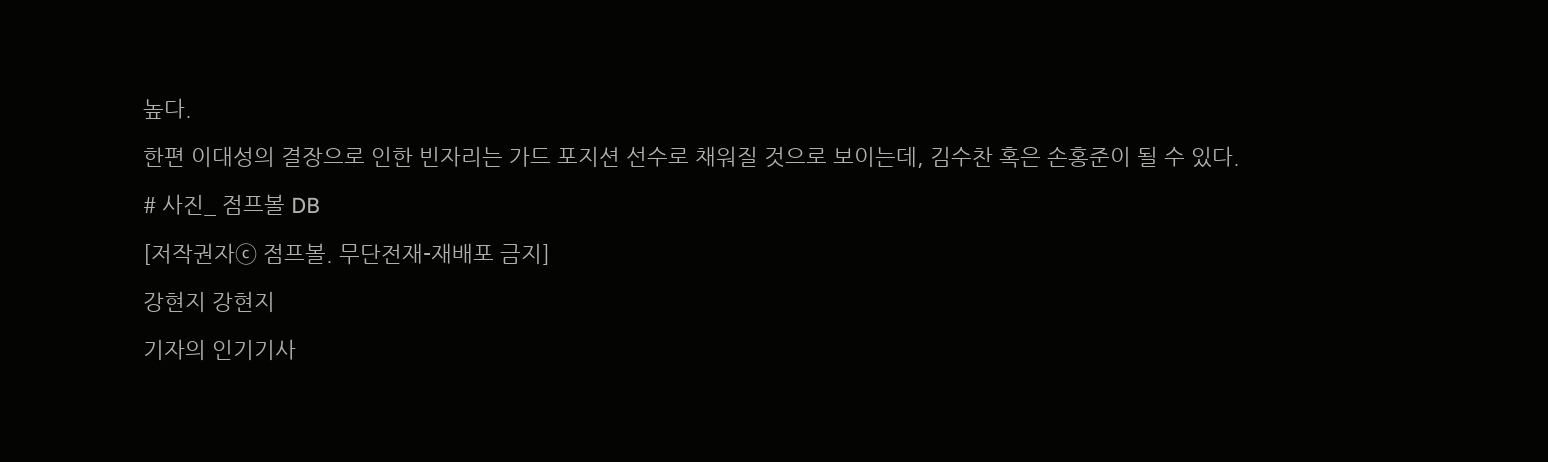높다.

한편 이대성의 결장으로 인한 빈자리는 가드 포지션 선수로 채워질 것으로 보이는데, 김수찬 혹은 손홍준이 될 수 있다.

# 사진_ 점프볼 DB

[저작권자ⓒ 점프볼. 무단전재-재배포 금지]

강현지 강현지

기자의 인기기사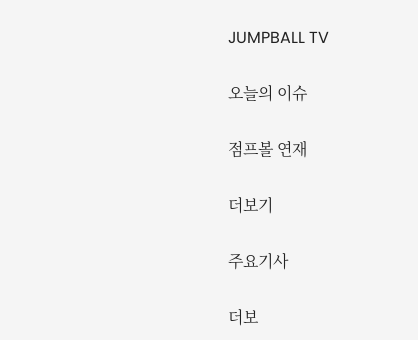JUMPBALL TV

오늘의 이슈

점프볼 연재

더보기

주요기사

더보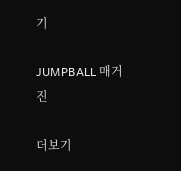기

JUMPBALL 매거진

더보기